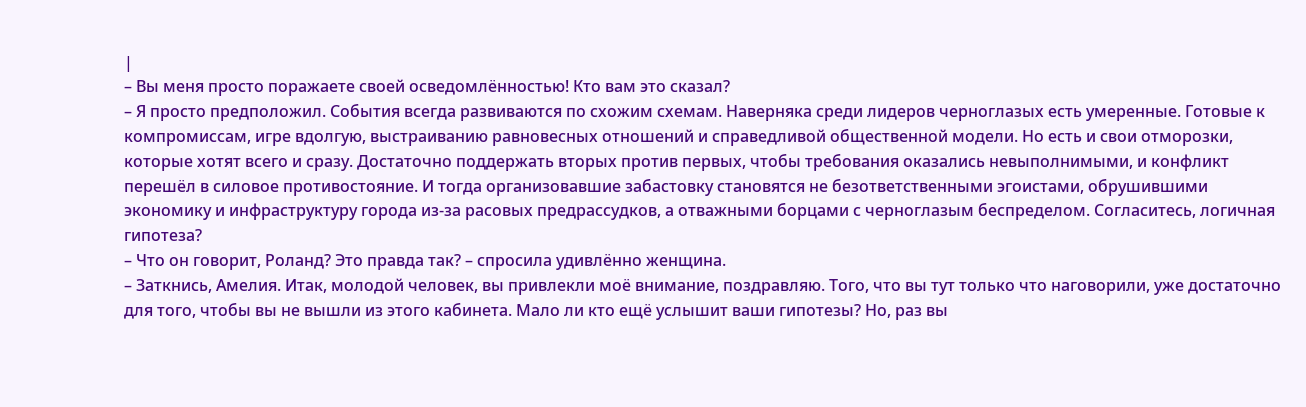|
– Вы меня просто поражаете своей осведомлённостью! Кто вам это сказал?
– Я просто предположил. События всегда развиваются по схожим схемам. Наверняка среди лидеров черноглазых есть умеренные. Готовые к компромиссам, игре вдолгую, выстраиванию равновесных отношений и справедливой общественной модели. Но есть и свои отморозки, которые хотят всего и сразу. Достаточно поддержать вторых против первых, чтобы требования оказались невыполнимыми, и конфликт перешёл в силовое противостояние. И тогда организовавшие забастовку становятся не безответственными эгоистами, обрушившими экономику и инфраструктуру города из-за расовых предрассудков, а отважными борцами с черноглазым беспределом. Согласитесь, логичная гипотеза?
– Что он говорит, Роланд? Это правда так? – спросила удивлённо женщина.
– Заткнись, Амелия. Итак, молодой человек, вы привлекли моё внимание, поздравляю. Того, что вы тут только что наговорили, уже достаточно для того, чтобы вы не вышли из этого кабинета. Мало ли кто ещё услышит ваши гипотезы? Но, раз вы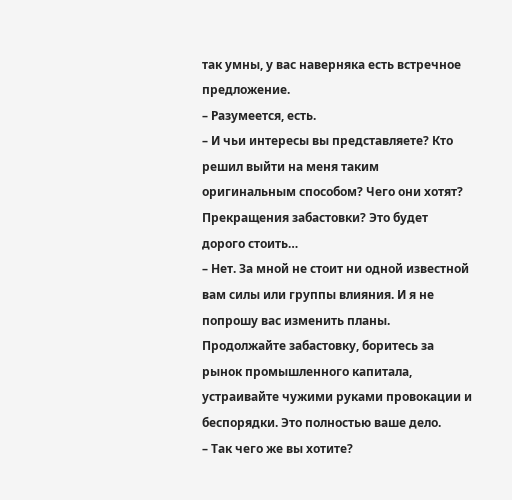так умны, у вас наверняка есть встречное предложение.
– Разумеется, есть.
– И чьи интересы вы представляете? Кто решил выйти на меня таким оригинальным способом? Чего они хотят? Прекращения забастовки? Это будет дорого стоить…
– Нет. За мной не стоит ни одной известной вам силы или группы влияния. И я не попрошу вас изменить планы. Продолжайте забастовку, боритесь за рынок промышленного капитала, устраивайте чужими руками провокации и беспорядки. Это полностью ваше дело.
– Так чего же вы хотите?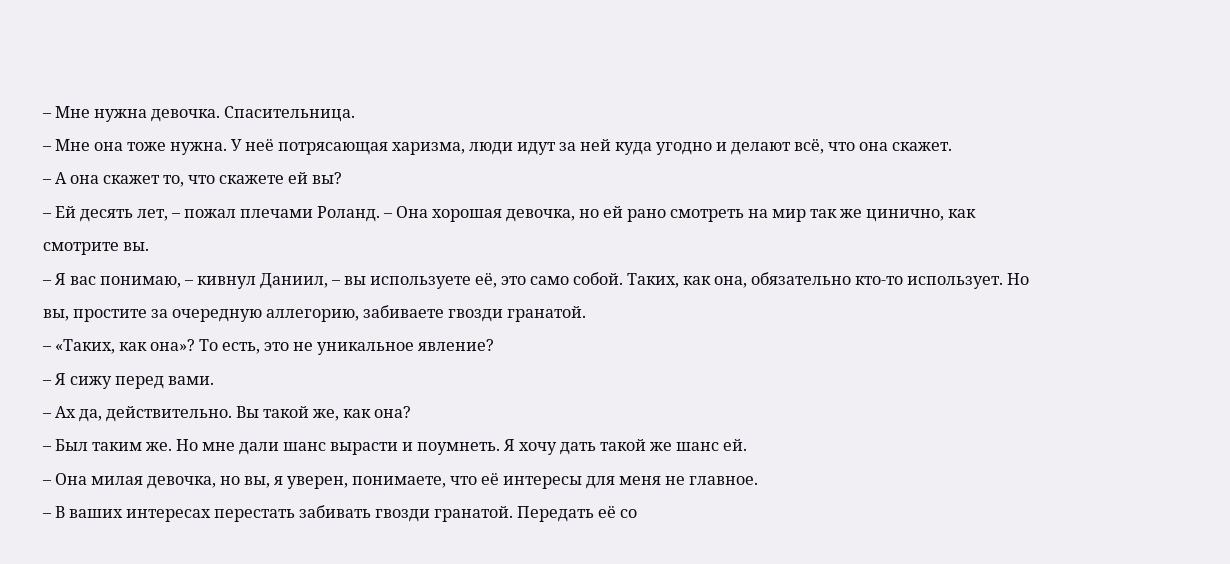– Мне нужна девочка. Спасительница.
– Мне она тоже нужна. У неё потрясающая харизма, люди идут за ней куда угодно и делают всё, что она скажет.
– А она скажет то, что скажете ей вы?
– Ей десять лет, – пожал плечами Роланд. – Она хорошая девочка, но ей рано смотреть на мир так же цинично, как смотрите вы.
– Я вас понимаю, – кивнул Даниил, – вы используете её, это само собой. Таких, как она, обязательно кто-то использует. Но вы, простите за очередную аллегорию, забиваете гвозди гранатой.
– «Таких, как она»? То есть, это не уникальное явление?
– Я сижу перед вами.
– Ах да, действительно. Вы такой же, как она?
– Был таким же. Но мне дали шанс вырасти и поумнеть. Я хочу дать такой же шанс ей.
– Она милая девочка, но вы, я уверен, понимаете, что её интересы для меня не главное.
– В ваших интересах перестать забивать гвозди гранатой. Передать её со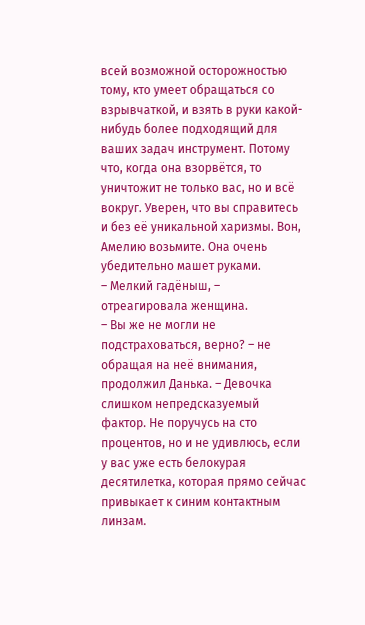всей возможной осторожностью тому, кто умеет обращаться со взрывчаткой, и взять в руки какой-нибудь более подходящий для ваших задач инструмент. Потому что, когда она взорвётся, то уничтожит не только вас, но и всё вокруг. Уверен, что вы справитесь и без её уникальной харизмы. Вон, Амелию возьмите. Она очень убедительно машет руками.
– Мелкий гадёныш, – отреагировала женщина.
– Вы же не могли не подстраховаться, верно? – не обращая на неё внимания, продолжил Данька. – Девочка слишком непредсказуемый фактор. Не поручусь на сто процентов, но и не удивлюсь, если у вас уже есть белокурая десятилетка, которая прямо сейчас привыкает к синим контактным линзам.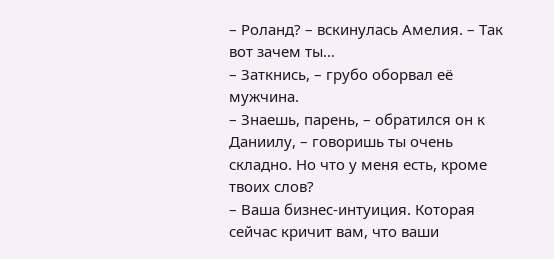– Роланд? – вскинулась Амелия. – Так вот зачем ты…
– Заткнись, – грубо оборвал её мужчина.
– Знаешь, парень, – обратился он к Даниилу, – говоришь ты очень складно. Но что у меня есть, кроме твоих слов?
– Ваша бизнес-интуиция. Которая сейчас кричит вам, что ваши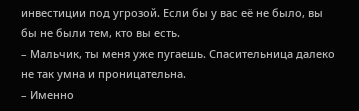инвестиции под угрозой. Если бы у вас её не было, вы бы не были тем, кто вы есть.
– Мальчик, ты меня уже пугаешь. Спасительница далеко не так умна и проницательна.
– Именно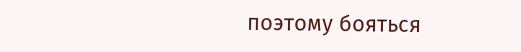поэтому бояться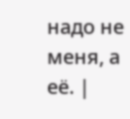надо не меня, а её. |